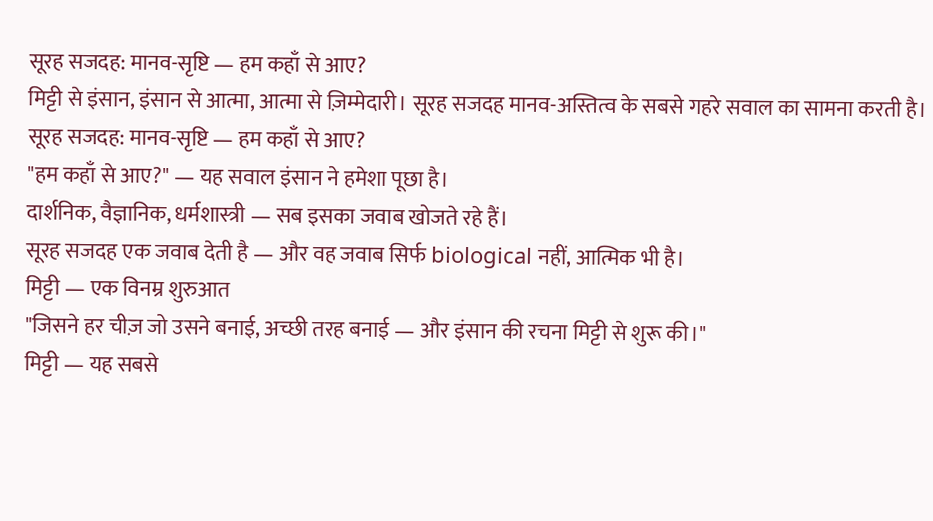सूरह सजदह: मानव-सृष्टि — हम कहाँ से आए?
मिट्टी से इंसान, इंसान से आत्मा, आत्मा से ज़िम्मेदारी। सूरह सजदह मानव-अस्तित्व के सबसे गहरे सवाल का सामना करती है।
सूरह सजदह: मानव-सृष्टि — हम कहाँ से आए?
"हम कहाँ से आए?" — यह सवाल इंसान ने हमेशा पूछा है।
दार्शनिक, वैज्ञानिक, धर्मशास्त्री — सब इसका जवाब खोजते रहे हैं।
सूरह सजदह एक जवाब देती है — और वह जवाब सिर्फ biological नहीं, आत्मिक भी है।
मिट्टी — एक विनम्र शुरुआत
"जिसने हर चीज़ जो उसने बनाई, अच्छी तरह बनाई — और इंसान की रचना मिट्टी से शुरू की।"
मिट्टी — यह सबसे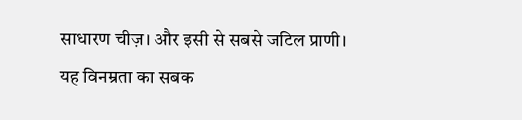साधारण चीज़। और इसी से सबसे जटिल प्राणी।
यह विनम्रता का सबक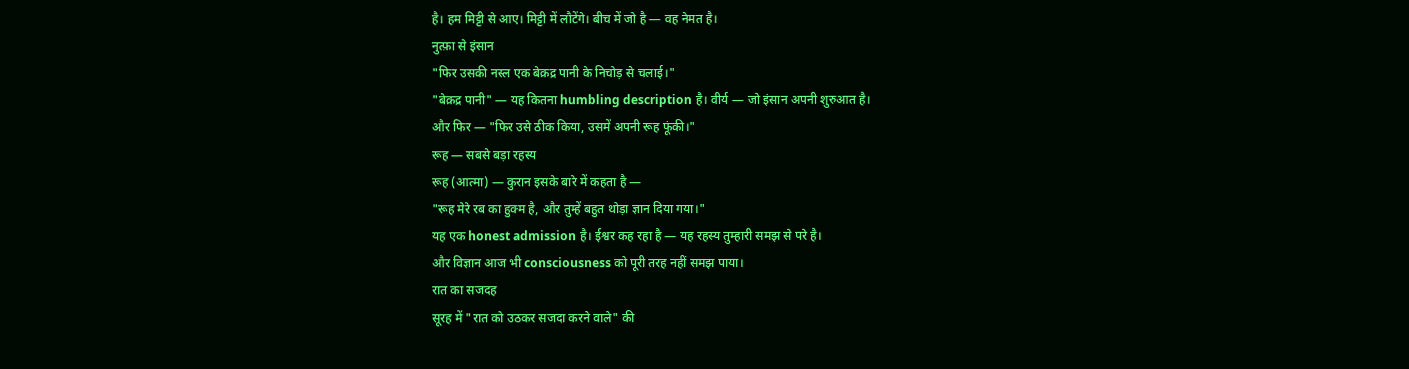है। हम मिट्टी से आए। मिट्टी में लौटेंगे। बीच में जो है — वह नेमत है।
नुत्फ़ा से इंसान
"फिर उसकी नस्ल एक बेक़द्र पानी के निचोड़ से चलाई।"
"बेक़द्र पानी" — यह कितना humbling description है। वीर्य — जो इंसान अपनी शुरुआत है।
और फिर — "फिर उसे ठीक किया, उसमें अपनी रूह फूंकी।"
रूह — सबसे बड़ा रहस्य
रूह (आत्मा) — कुरान इसके बारे में कहता है —
"रूह मेरे रब का हुक्म है, और तुम्हें बहुत थोड़ा ज्ञान दिया गया।"
यह एक honest admission है। ईश्वर कह रहा है — यह रहस्य तुम्हारी समझ से परे है।
और विज्ञान आज भी consciousness को पूरी तरह नहीं समझ पाया।
रात का सजदह
सूरह में "रात को उठकर सजदा करने वाले" की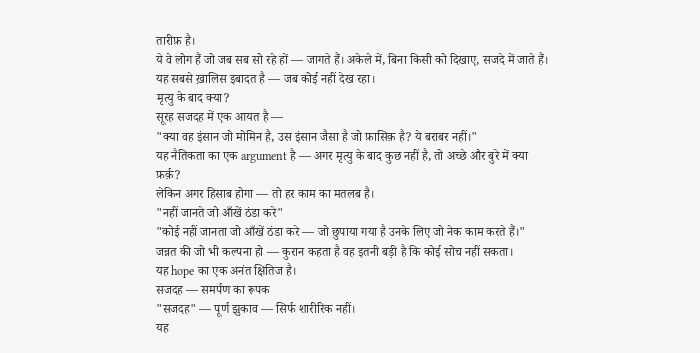तारीफ़ है।
ये वे लोग हैं जो जब सब सो रहे हों — जागते हैं। अकेले में, बिना किसी को दिखाए, सजदे में जाते हैं।
यह सबसे ख़ालिस इबादत है — जब कोई नहीं देख रहा।
मृत्यु के बाद क्या?
सूरह सजदह में एक आयत है —
"क्या वह इंसान जो मोमिन है, उस इंसान जैसा है जो फ़ासिक़ है? ये बराबर नहीं।"
यह नैतिकता का एक argument है — अगर मृत्यु के बाद कुछ नहीं है, तो अच्छे और बुरे में क्या फ़र्क़?
लेकिन अगर हिसाब होगा — तो हर काम का मतलब है।
"नहीं जानते जो आँखें ठंडा करे"
"कोई नहीं जानता जो आँखें ठंडा करे — जो छुपाया गया है उनके लिए जो नेक काम करते हैं।"
जन्नत की जो भी कल्पना हो — कुरान कहता है वह इतनी बड़ी है कि कोई सोच नहीं सकता।
यह hope का एक अनंत क्षितिज है।
सजदह — समर्पण का रूपक
"सजदह" — पूर्ण झुकाव — सिर्फ शारीरिक नहीं।
यह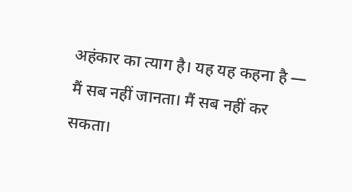अहंकार का त्याग है। यह यह कहना है — मैं सब नहीं जानता। मैं सब नहीं कर सकता।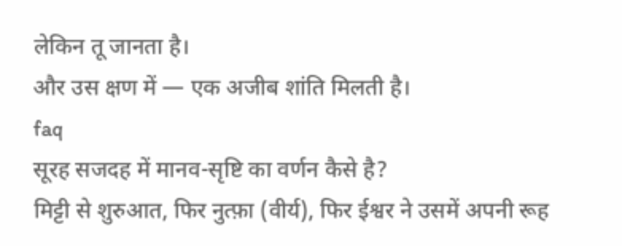लेकिन तू जानता है।
और उस क्षण में — एक अजीब शांति मिलती है।
faq
सूरह सजदह में मानव-सृष्टि का वर्णन कैसे है?
मिट्टी से शुरुआत, फिर नुत्फ़ा (वीर्य), फिर ईश्वर ने उसमें अपनी रूह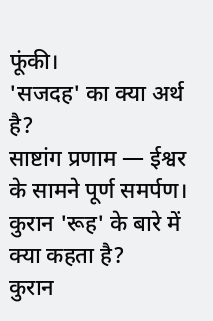फूंकी।
'सजदह' का क्या अर्थ है?
साष्टांग प्रणाम — ईश्वर के सामने पूर्ण समर्पण।
कुरान 'रूह' के बारे में क्या कहता है?
कुरान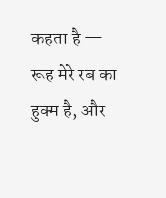कहता है — रूह मेरे रब का हुक्म है, और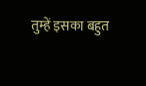तुम्हें इसका बहुत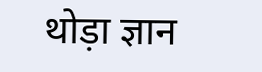थोड़ा ज्ञान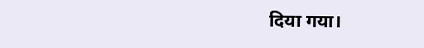दिया गया।